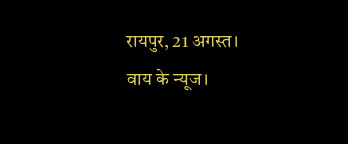रायपुर, 21 अगस्त। वाय के न्यूज।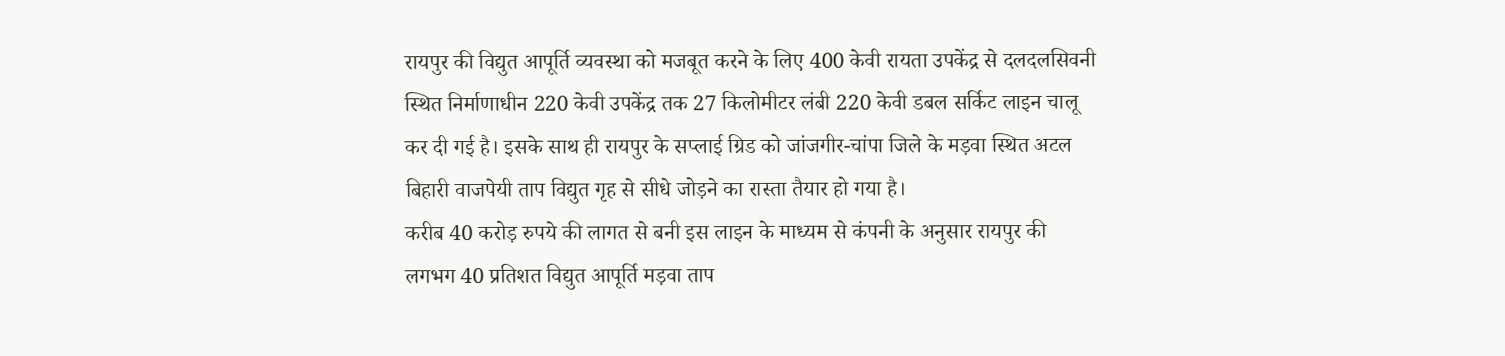रायपुर की विद्युत आपूर्ति व्यवस्था को मजबूत करने के लिए 400 केवी रायता उपकेंद्र से दलदलसिवनी स्थित निर्माणाधीन 220 केवी उपकेंद्र तक 27 किलोमीटर लंबी 220 केवी डबल सर्किट लाइन चालू कर दी गई है। इसके साथ ही रायपुर के सप्लाई ग्रिड को जांजगीर-चांपा जिले के मड़वा स्थित अटल बिहारी वाजपेयी ताप विद्युत गृह से सीधे जोड़ने का रास्ता तैयार हो गया है।
करीब 40 करोड़ रुपये की लागत से बनी इस लाइन के माध्यम से कंपनी के अनुसार रायपुर की लगभग 40 प्रतिशत विद्युत आपूर्ति मड़वा ताप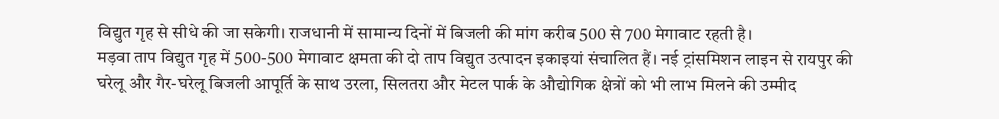विद्युत गृह से सीधे की जा सकेगी। राजधानी में सामान्य दिनों में बिजली की मांग करीब 500 से 700 मेगावाट रहती है।
मड़वा ताप विद्युत गृह में 500-500 मेगावाट क्षमता की दो ताप विद्युत उत्पादन इकाइयां संचालित हैं। नई ट्रांसमिशन लाइन से रायपुर की घरेलू और गैर-घरेलू बिजली आपूर्ति के साथ उरला, सिलतरा और मेटल पार्क के औद्योगिक क्षेत्रों को भी लाभ मिलने की उम्मीद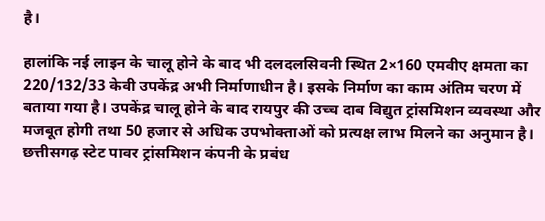है।

हालांकि नई लाइन के चालू होने के बाद भी दलदलसिवनी स्थित 2×160 एमवीए क्षमता का 220/132/33 केवी उपकेंद्र अभी निर्माणाधीन है। इसके निर्माण का काम अंतिम चरण में बताया गया है। उपकेंद्र चालू होने के बाद रायपुर की उच्च दाब विद्युत ट्रांसमिशन व्यवस्था और मजबूत होगी तथा 50 हजार से अधिक उपभोक्ताओं को प्रत्यक्ष लाभ मिलने का अनुमान है।
छत्तीसगढ़ स्टेट पावर ट्रांसमिशन कंपनी के प्रबंध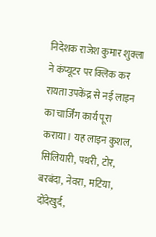निदेशक राजेश कुमार शुक्ला ने कंप्यूटर पर क्लिक कर रायता उपकेंद्र से नई लाइन का चार्जिंग कार्य पूरा कराया। यह लाइन कुशल, सिलियारी, पथरी, टोर, बरबंदा, नेवरा, मटिया, दोंदेखुर्द,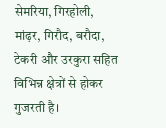सेमरिया, गिरहोली, मांढ़र, गिरौद, बरौदा, टेकरी और उरकुरा सहित विभिन्न क्षेत्रों से होकर गुजरती है।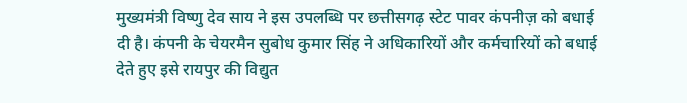मुख्यमंत्री विष्णु देव साय ने इस उपलब्धि पर छत्तीसगढ़ स्टेट पावर कंपनीज़ को बधाई दी है। कंपनी के चेयरमैन सुबोध कुमार सिंह ने अधिकारियों और कर्मचारियों को बधाई देते हुए इसे रायपुर की विद्युत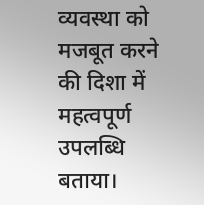व्यवस्था को मजबूत करने की दिशा में महत्वपूर्ण उपलब्धि बताया।